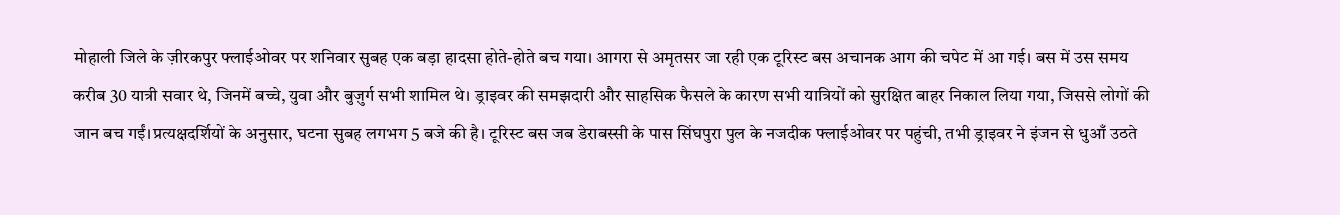मोहाली जिले के ज़ीरकपुर फ्लाईओवर पर शनिवार सुबह एक बड़ा हादसा होते-होते बच गया। आगरा से अमृतसर जा रही एक टूरिस्ट बस अचानक आग की चपेट में आ गई। बस में उस समय करीब 30 यात्री सवार थे, जिनमें बच्चे, युवा और बुज़ुर्ग सभी शामिल थे। ड्राइवर की समझदारी और साहसिक फैसले के कारण सभी यात्रियों को सुरक्षित बाहर निकाल लिया गया, जिससे लोगों की जान बच गईं।प्रत्यक्षदर्शियों के अनुसार, घटना सुबह लगभग 5 बजे की है। टूरिस्ट बस जब डेराबस्सी के पास सिंघपुरा पुल के नजदीक फ्लाईओवर पर पहुंची, तभी ड्राइवर ने इंजन से धुआँ उठते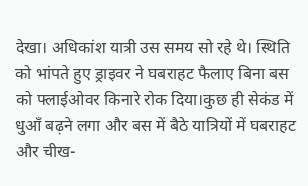देखा। अधिकांश यात्री उस समय सो रहे थे। स्थिति को भांपते हुए ड्राइवर ने घबराहट फैलाए बिना बस को फ्लाईओवर किनारे रोक दिया।कुछ ही सेकंड में धुआँ बढ़ने लगा और बस में बैठे यात्रियों में घबराहट और चीख-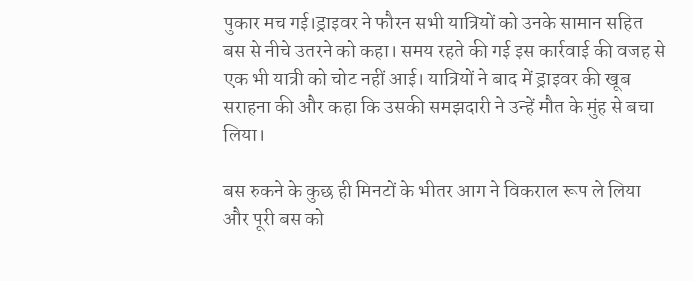पुकार मच गई।ड्राइवर ने फौरन सभी यात्रियों को उनके सामान सहित बस से नीचे उतरने को कहा। समय रहते की गई इस कार्रवाई की वजह से एक भी यात्री को चोट नहीं आई। यात्रियों ने बाद में ड्राइवर की खूब सराहना की और कहा कि उसकी समझदारी ने उन्हें मौत के मुंह से बचा लिया।

बस रुकने के कुछ ही मिनटों के भीतर आग ने विकराल रूप ले लिया और पूरी बस को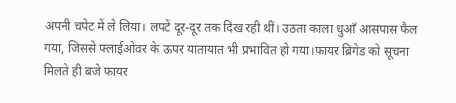अपनी चपेट में ले लिया। लपटें दूर-दूर तक दिख रही थीं। उठता काला धुआँ आसपास फैल गया, जिससे फ्लाईओवर के ऊपर यातायात भी प्रभावित हो गया।फायर ब्रिगेड को सूचना मिलते ही बजे फायर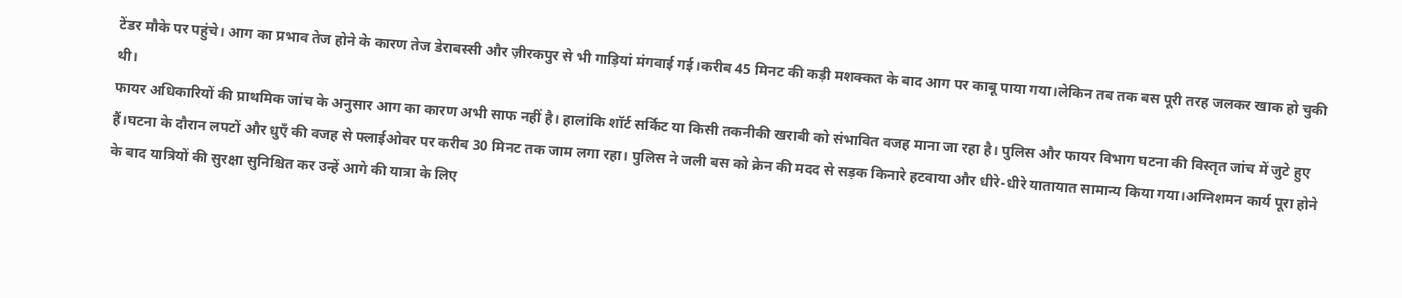टेंडर मौके पर पहुंचे। आग का प्रभाव तेज होने के कारण तेज डेराबस्सी और ज़ीरकपुर से भी गाड़ियां मंगवाई गई।करीब 45 मिनट की कड़ी मशक्कत के बाद आग पर काबू पाया गया।लेकिन तब तक बस पूरी तरह जलकर खाक हो चुकी थी।
फायर अधिकारियों की प्राथमिक जांच के अनुसार आग का कारण अभी साफ नहीं है। हालांकि शॉर्ट सर्किट या किसी तकनीकी खराबी को संभावित वजह माना जा रहा है। पुलिस और फायर विभाग घटना की विस्तृत जांच में जुटे हुए हैं।घटना के दौरान लपटों और धुएँ की वजह से फ्लाईओवर पर करीब 30 मिनट तक जाम लगा रहा। पुलिस ने जली बस को क्रेन की मदद से सड़क किनारे हटवाया और धीरे-धीरे यातायात सामान्य किया गया।अग्निशमन कार्य पूरा होने के बाद यात्रियों की सुरक्षा सुनिश्चित कर उन्हें आगे की यात्रा के लिए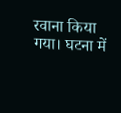रवाना किया गया। घटना में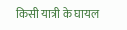किसी यात्री के घायल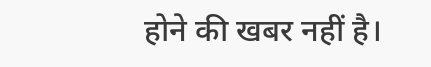होने की खबर नहीं है।